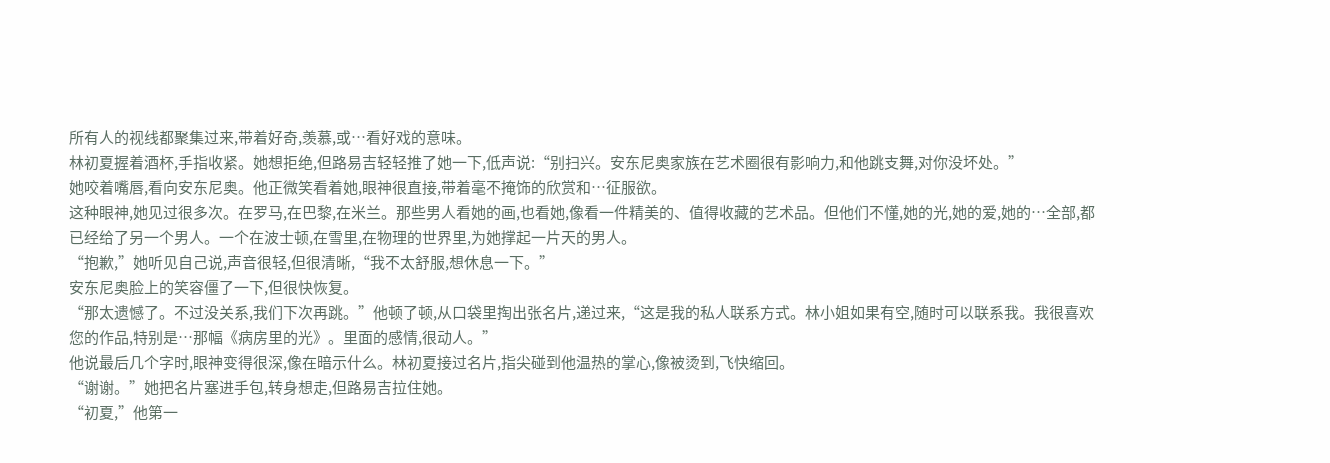所有人的视线都聚集过来,带着好奇,羡慕,或…看好戏的意味。
林初夏握着酒杯,手指收紧。她想拒绝,但路易吉轻轻推了她一下,低声说:“别扫兴。安东尼奥家族在艺术圈很有影响力,和他跳支舞,对你没坏处。”
她咬着嘴唇,看向安东尼奥。他正微笑看着她,眼神很直接,带着毫不掩饰的欣赏和…征服欲。
这种眼神,她见过很多次。在罗马,在巴黎,在米兰。那些男人看她的画,也看她,像看一件精美的、值得收藏的艺术品。但他们不懂,她的光,她的爱,她的…全部,都已经给了另一个男人。一个在波士顿,在雪里,在物理的世界里,为她撑起一片天的男人。
“抱歉,”她听见自己说,声音很轻,但很清晰,“我不太舒服,想休息一下。”
安东尼奥脸上的笑容僵了一下,但很快恢复。
“那太遗憾了。不过没关系,我们下次再跳。”他顿了顿,从口袋里掏出张名片,递过来,“这是我的私人联系方式。林小姐如果有空,随时可以联系我。我很喜欢您的作品,特别是…那幅《病房里的光》。里面的感情,很动人。”
他说最后几个字时,眼神变得很深,像在暗示什么。林初夏接过名片,指尖碰到他温热的掌心,像被烫到,飞快缩回。
“谢谢。”她把名片塞进手包,转身想走,但路易吉拉住她。
“初夏,”他第一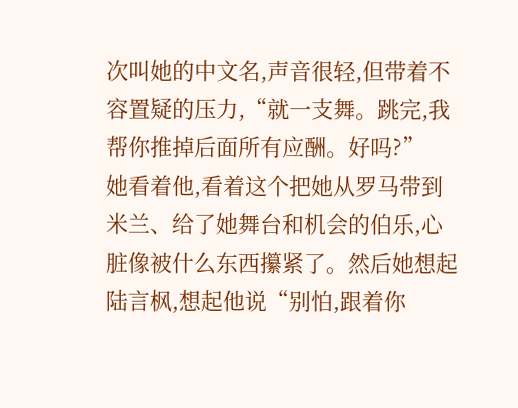次叫她的中文名,声音很轻,但带着不容置疑的压力,“就一支舞。跳完,我帮你推掉后面所有应酬。好吗?”
她看着他,看着这个把她从罗马带到米兰、给了她舞台和机会的伯乐,心脏像被什么东西攥紧了。然后她想起陆言枫,想起他说“别怕,跟着你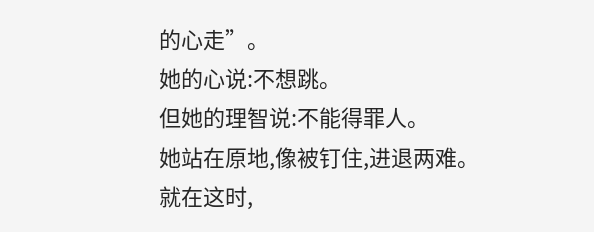的心走”。
她的心说:不想跳。
但她的理智说:不能得罪人。
她站在原地,像被钉住,进退两难。
就在这时,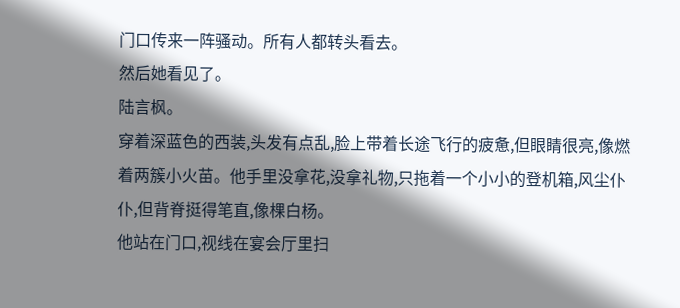门口传来一阵骚动。所有人都转头看去。
然后她看见了。
陆言枫。
穿着深蓝色的西装,头发有点乱,脸上带着长途飞行的疲惫,但眼睛很亮,像燃着两簇小火苗。他手里没拿花,没拿礼物,只拖着一个小小的登机箱,风尘仆仆,但背脊挺得笔直,像棵白杨。
他站在门口,视线在宴会厅里扫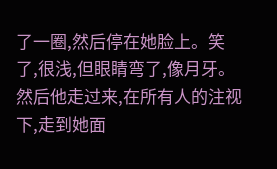了一圈,然后停在她脸上。笑了,很浅,但眼睛弯了,像月牙。
然后他走过来,在所有人的注视下,走到她面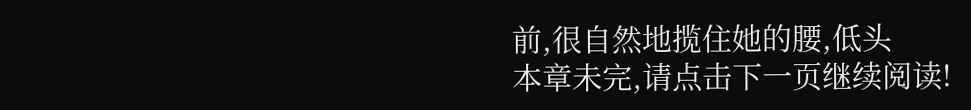前,很自然地揽住她的腰,低头
本章未完,请点击下一页继续阅读!